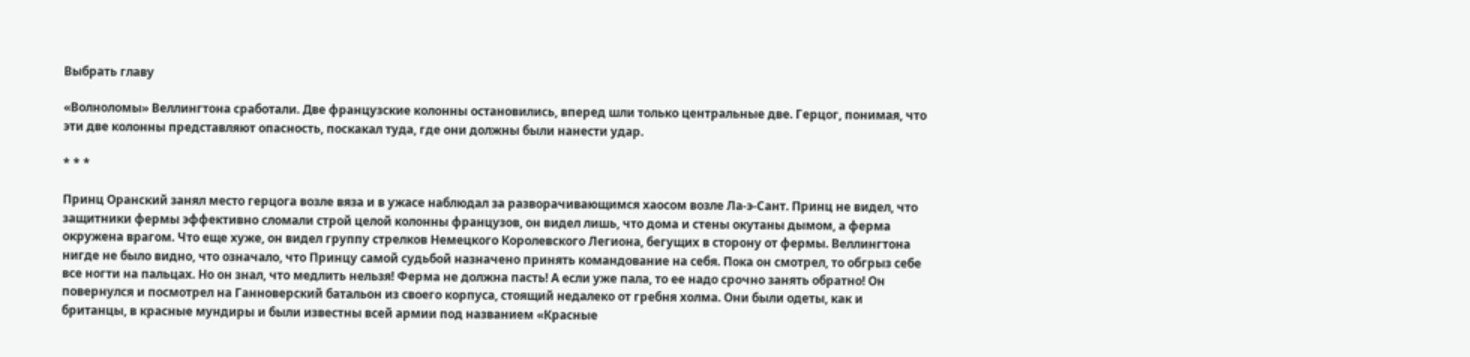Выбрать главу

«Волноломы» Веллингтона сработали. Две французские колонны остановились, вперед шли только центральные две. Герцог, понимая, что эти две колонны представляют опасность, поскакал туда, где они должны были нанести удар.

* * *

Принц Оранский занял место герцога возле вяза и в ужасе наблюдал за разворачивающимся хаосом возле Ла-э-Сант. Принц не видел, что защитники фермы эффективно сломали строй целой колонны французов, он видел лишь, что дома и стены окутаны дымом, а ферма окружена врагом. Что еще хуже, он видел группу стрелков Немецкого Королевского Легиона, бегущих в сторону от фермы. Веллингтона нигде не было видно, что означало, что Принцу самой судьбой назначено принять командование на себя. Пока он смотрел, то обгрыз себе все ногти на пальцах. Но он знал, что медлить нельзя! Ферма не должна пасть! А если уже пала, то ее надо срочно занять обратно! Он повернулся и посмотрел на Ганноверский батальон из своего корпуса, стоящий недалеко от гребня холма. Они были одеты, как и британцы, в красные мундиры и были известны всей армии под названием «Красные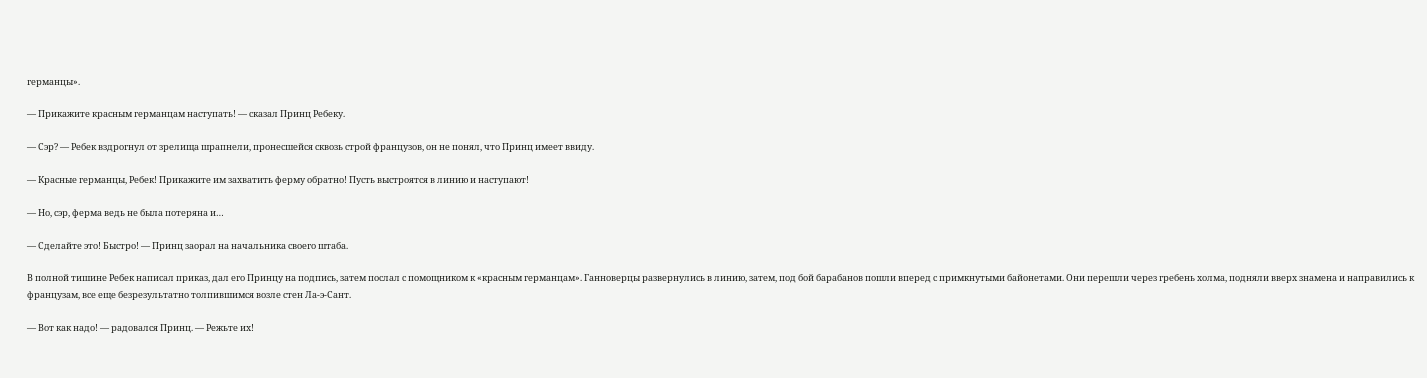германцы».

— Прикажите красным германцам наступать! — сказал Принц Ребеку.

— Сэр? — Ребек вздрогнул от зрелища шрапнели, пронесшейся сквозь строй французов, он не понял, что Принц имеет ввиду.

— Красные германцы, Ребек! Прикажите им захватить ферму обратно! Пусть выстроятся в линию и наступают!

— Но, сэр, ферма ведь не была потеряна и…

— Сделайте это! Быстро! — Принц заорал на начальника своего штаба.

В полной тишине Ребек написал приказ, дал его Принцу на подпись, затем послал с помощником к «красным германцам». Ганноверцы развернулись в линию, затем, под бой барабанов пошли вперед с примкнутыми байонетами. Они перешли через гребень холма, подняли вверх знамена и направились к французам, все еще безрезультатно толпившимся возле стен Ла-э-Сант.

— Вот как надо! — радовался Принц. — Режьте их!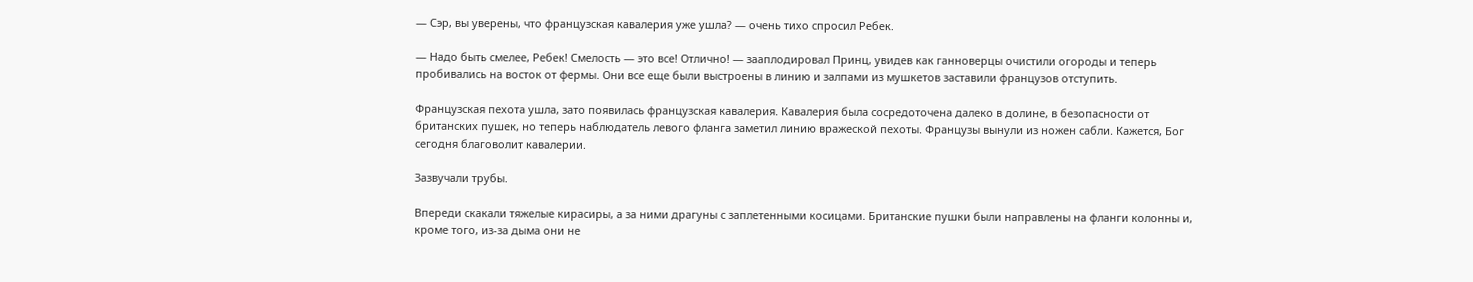— Сэр, вы уверены, что французская кавалерия уже ушла? — очень тихо спросил Ребек.

— Надо быть смелее, Ребек! Смелость — это все! Отлично! — зааплодировал Принц, увидев как ганноверцы очистили огороды и теперь пробивались на восток от фермы. Они все еще были выстроены в линию и залпами из мушкетов заставили французов отступить.

Французская пехота ушла, зато появилась французская кавалерия. Кавалерия была сосредоточена далеко в долине, в безопасности от британских пушек, но теперь наблюдатель левого фланга заметил линию вражеской пехоты. Французы вынули из ножен сабли. Кажется, Бог сегодня благоволит кавалерии.

Зазвучали трубы.

Впереди скакали тяжелые кирасиры, а за ними драгуны с заплетенными косицами. Британские пушки были направлены на фланги колонны и, кроме того, из-за дыма они не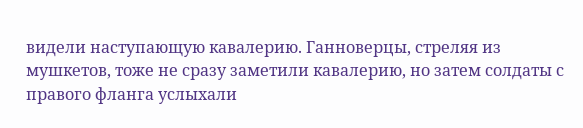видели наступающую кавалерию. Ганноверцы, стреляя из мушкетов, тоже не сразу заметили кавалерию, но затем солдаты с правого фланга услыхали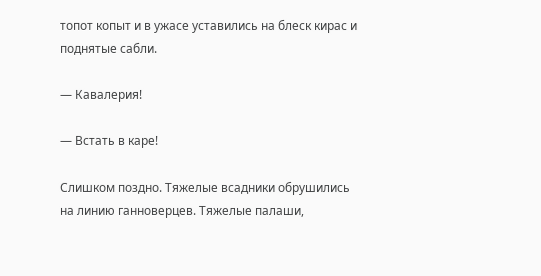топот копыт и в ужасе уставились на блеск кирас и поднятые сабли.

— Кавалерия!

— Встать в каре!

Слишком поздно. Тяжелые всадники обрушились на линию ганноверцев. Тяжелые палаши,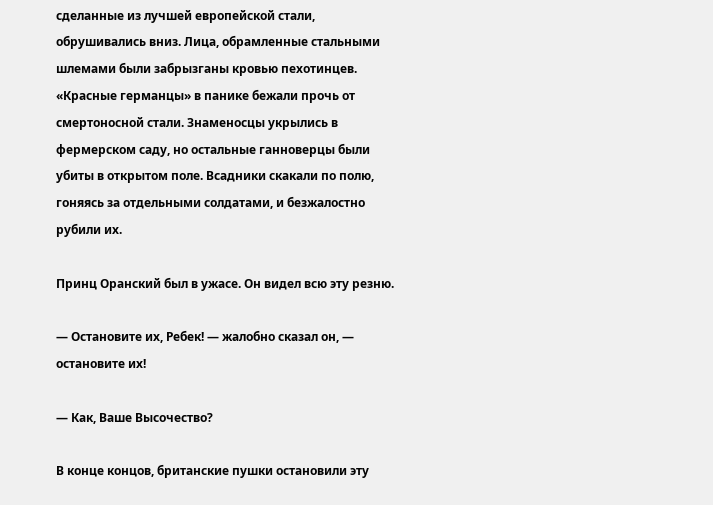сделанные из лучшей европейской стали, обрушивались вниз. Лица, обрамленные стальными шлемами были забрызганы кровью пехотинцев. «Красные германцы» в панике бежали прочь от смертоносной стали. Знаменосцы укрылись в фермерском саду, но остальные ганноверцы были убиты в открытом поле. Всадники скакали по полю, гоняясь за отдельными солдатами, и безжалостно рубили их.

Принц Оранский был в ужасе. Он видел всю эту резню.

— Остановите их, Ребек! — жалобно сказал он, — остановите их!

— Как, Ваше Высочество?

В конце концов, британские пушки остановили эту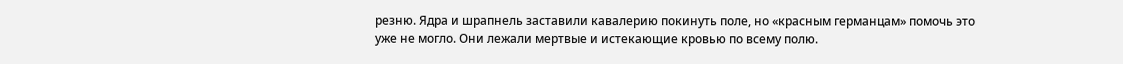резню. Ядра и шрапнель заставили кавалерию покинуть поле, но «красным германцам» помочь это уже не могло. Они лежали мертвые и истекающие кровью по всему полю.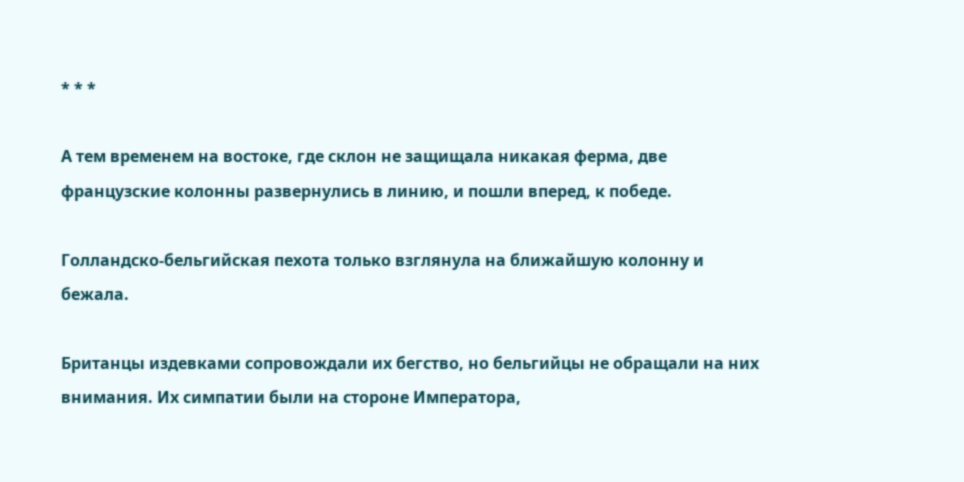* * *

А тем временем на востоке, где склон не защищала никакая ферма, две французские колонны развернулись в линию, и пошли вперед, к победе.

Голландско-бельгийская пехота только взглянула на ближайшую колонну и бежала.

Британцы издевками сопровождали их бегство, но бельгийцы не обращали на них внимания. Их симпатии были на стороне Императора,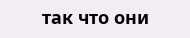так что они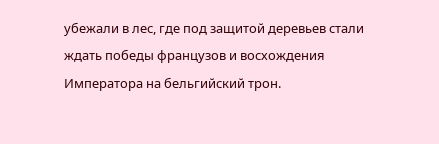убежали в лес, где под защитой деревьев стали ждать победы французов и восхождения Императора на бельгийский трон.